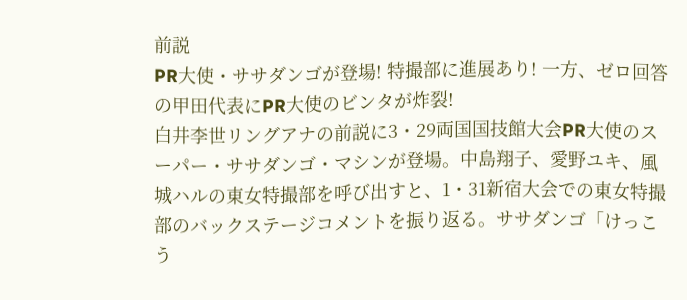前説
PR大使・ササダンゴが登場! 特撮部に進展あり! 一方、ゼロ回答の甲田代表にPR大使のビンタが炸裂!
白井李世リングアナの前説に3・29両国国技館大会PR大使のスーパー・ササダンゴ・マシンが登場。中島翔子、愛野ユキ、風城ハルの東女特撮部を呼び出すと、1・31新宿大会での東女特撮部のバックステージコメントを振り返る。ササダンゴ「けっこう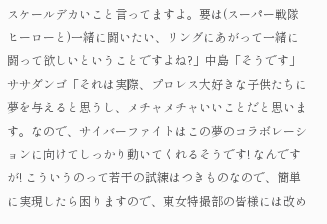スケールデカいこと言ってますよ。要は(スーパー戦隊ヒーローと)一緒に闘いたい、リングにあがって一緒に闘って欲しいということですよね?」中島「そうです」ササダンゴ「それは実際、プロレス大好きな子供たちに夢を与えると思うし、メチャメチャいいことだと思います。なので、サイバーファイトはこの夢のコラボレーションに向けてしっかり動いてくれるそうです! なんですが! こういうのって若干の試練はつきものなので、簡単に実現したら困りますので、東女特撮部の皆様には改め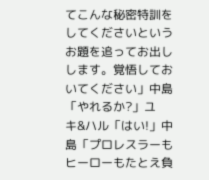てこんな秘密特訓をしてくださいというお題を追ってお出しします。覚悟しておいてください」中島「やれるか?」ユキ&ハル「はい!」中島「プロレスラーもヒーローもたとえ負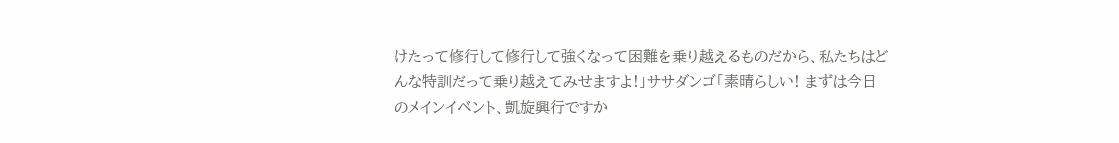けたって修行して修行して強くなって困難を乗り越えるものだから、私たちはどんな特訓だって乗り越えてみせますよ!」ササダンゴ「素晴らしい! まずは今日のメインイベント、凱旋興行ですか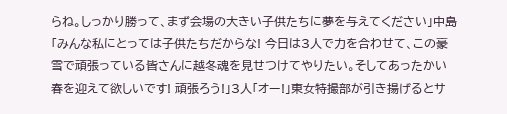らね。しっかり勝って、まず会場の大きい子供たちに夢を与えてください」中島「みんな私にとっては子供たちだからな! 今日は3人で力を合わせて、この豪雪で頑張っている皆さんに越冬魂を見せつけてやりたい。そしてあったかい春を迎えて欲しいです! 頑張ろう!」3人「オー!」東女特撮部が引き揚げるとサ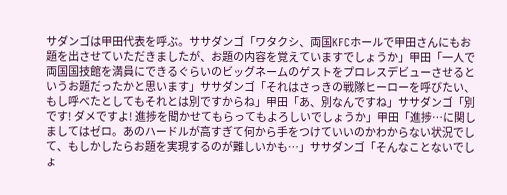サダンゴは甲田代表を呼ぶ。ササダンゴ「ワタクシ、両国KFCホールで甲田さんにもお題を出させていただきましたが、お題の内容を覚えていますでしょうか」甲田「一人で両国国技館を満員にできるぐらいのビッグネームのゲストをプロレスデビューさせるというお題だったかと思います」ササダンゴ「それはさっきの戦隊ヒーローを呼びたい、もし呼べたとしてもそれとは別ですからね」甲田「あ、別なんですね」ササダンゴ「別です! ダメですよ! 進捗を聞かせてもらってもよろしいでしょうか」甲田「進捗…に関しましてはゼロ。あのハードルが高すぎて何から手をつけていいのかわからない状況でして、もしかしたらお題を実現するのが難しいかも…」ササダンゴ「そんなことないでしょ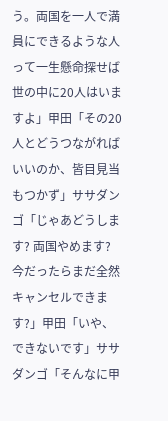う。両国を一人で満員にできるような人って一生懸命探せば世の中に20人はいますよ」甲田「その20人とどうつながればいいのか、皆目見当もつかず」ササダンゴ「じゃあどうします? 両国やめます? 今だったらまだ全然キャンセルできます?」甲田「いや、できないです」ササダンゴ「そんなに甲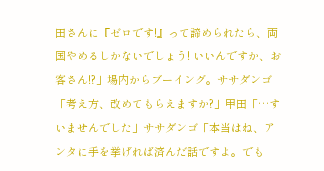田さんに『ゼロです!』って諦められたら、両国やめるしかないでしょう! いいんですか、お客さん!?」場内からブーイング。ササダンゴ「考え方、改めてもらえますか?」甲田「…すいませんでした」ササダンゴ「本当はね、アンタに手を挙げれば済んだ話ですよ。でも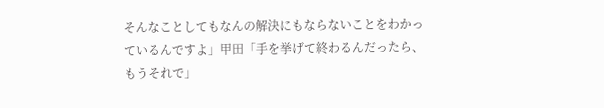そんなことしてもなんの解決にもならないことをわかっているんですよ」甲田「手を挙げて終わるんだったら、もうそれで」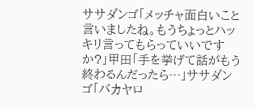ササダンゴ「メッチャ面白いこと言いましたね。もうちょっとハッキリ言ってもらっていいですか?」甲田「手を挙げて話がもう終わるんだったら…」ササダンゴ「バカヤロ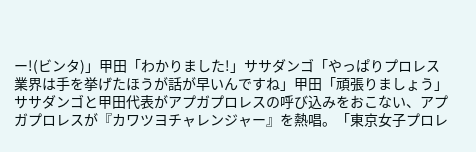ー!(ビンタ)」甲田「わかりました!」ササダンゴ「やっぱりプロレス業界は手を挙げたほうが話が早いんですね」甲田「頑張りましょう」ササダンゴと甲田代表がアプガプロレスの呼び込みをおこない、アプガプロレスが『カワツヨチャレンジャー』を熱唱。「東京女子プロレ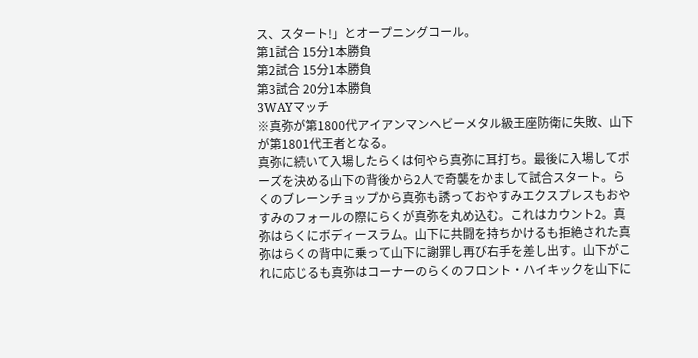ス、スタート!」とオープニングコール。
第1試合 15分1本勝負
第2試合 15分1本勝負
第3試合 20分1本勝負
3WAYマッチ
※真弥が第1800代アイアンマンヘビーメタル級王座防衛に失敗、山下が第1801代王者となる。
真弥に続いて入場したらくは何やら真弥に耳打ち。最後に入場してポーズを決める山下の背後から2人で奇襲をかまして試合スタート。らくのブレーンチョップから真弥も誘っておやすみエクスプレスもおやすみのフォールの際にらくが真弥を丸め込む。これはカウント2。真弥はらくにボディースラム。山下に共闘を持ちかけるも拒絶された真弥はらくの背中に乗って山下に謝罪し再び右手を差し出す。山下がこれに応じるも真弥はコーナーのらくのフロント・ハイキックを山下に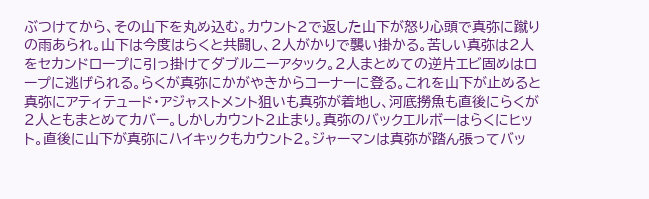ぶつけてから、その山下を丸め込む。カウント2で返した山下が怒り心頭で真弥に蹴りの雨あられ。山下は今度はらくと共闘し、2人がかりで襲い掛かる。苦しい真弥は2人をセカンドロープに引っ掛けてダブルニーアタック。2人まとめての逆片エビ固めはロープに逃げられる。らくが真弥にかがやきからコーナーに登る。これを山下が止めると真弥にアティテュード・アジャストメント狙いも真弥が着地し、河底撈魚も直後にらくが2人ともまとめてカバー。しかしカウント2止まり。真弥のバックエルボーはらくにヒット。直後に山下が真弥にハイキックもカウント2。ジャーマンは真弥が踏ん張ってバッ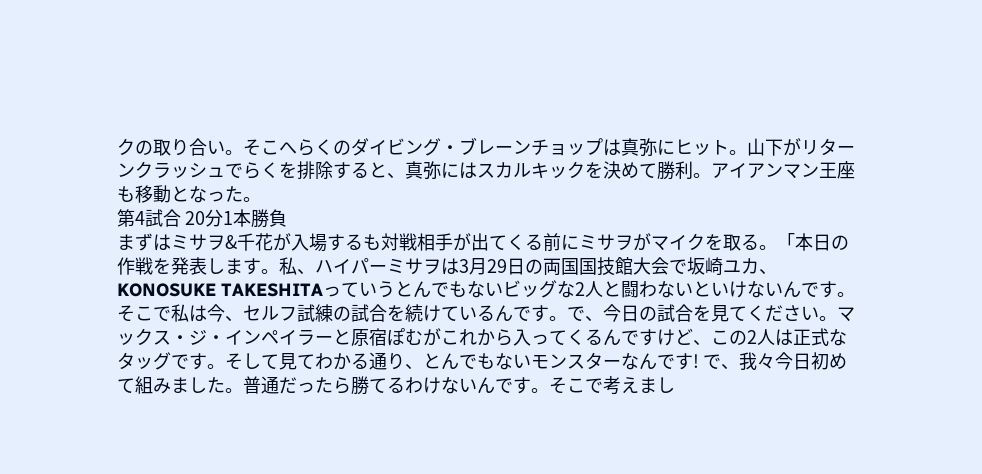クの取り合い。そこへらくのダイビング・ブレーンチョップは真弥にヒット。山下がリターンクラッシュでらくを排除すると、真弥にはスカルキックを決めて勝利。アイアンマン王座も移動となった。
第4試合 20分1本勝負
まずはミサヲ&千花が入場するも対戦相手が出てくる前にミサヲがマイクを取る。「本日の作戦を発表します。私、ハイパーミサヲは3月29日の両国国技館大会で坂崎ユカ、KONOSUKE TAKESHITAっていうとんでもないビッグな2人と闘わないといけないんです。そこで私は今、セルフ試練の試合を続けているんです。で、今日の試合を見てください。マックス・ジ・インペイラーと原宿ぽむがこれから入ってくるんですけど、この2人は正式なタッグです。そして見てわかる通り、とんでもないモンスターなんです! で、我々今日初めて組みました。普通だったら勝てるわけないんです。そこで考えまし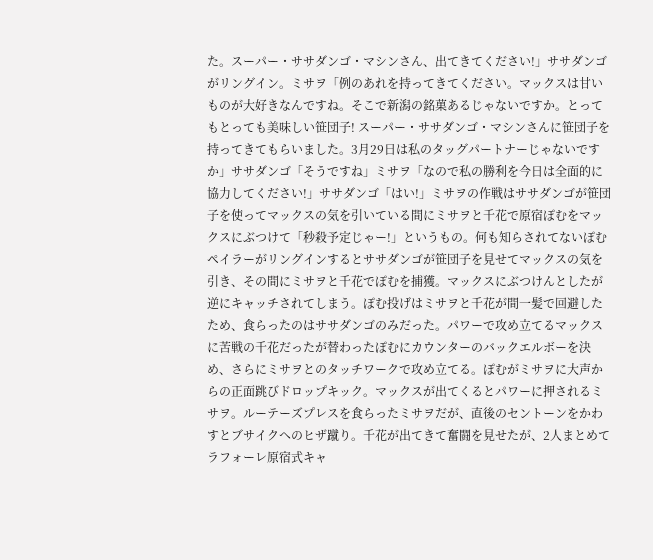た。スーパー・ササダンゴ・マシンさん、出てきてください!」ササダンゴがリングイン。ミサヲ「例のあれを持ってきてください。マックスは甘いものが大好きなんですね。そこで新潟の銘菓あるじゃないですか。とってもとっても美味しい笹団子! スーパー・ササダンゴ・マシンさんに笹団子を持ってきてもらいました。3月29日は私のタッグパートナーじゃないですか」ササダンゴ「そうですね」ミサヲ「なので私の勝利を今日は全面的に協力してください!」ササダンゴ「はい!」ミサヲの作戦はササダンゴが笹団子を使ってマックスの気を引いている間にミサヲと千花で原宿ぽむをマックスにぶつけて「秒殺予定じゃー!」というもの。何も知らされてないぽむペイラーがリングインするとササダンゴが笹団子を見せてマックスの気を引き、その間にミサヲと千花でぽむを捕獲。マックスにぶつけんとしたが逆にキャッチされてしまう。ぽむ投げはミサヲと千花が間一髪で回避したため、食らったのはササダンゴのみだった。パワーで攻め立てるマックスに苦戦の千花だったが替わったぽむにカウンターのバックエルボーを決め、さらにミサヲとのタッチワークで攻め立てる。ぽむがミサヲに大声からの正面跳びドロップキック。マックスが出てくるとパワーに押されるミサヲ。ルーテーズプレスを食らったミサヲだが、直後のセントーンをかわすとブサイクへのヒザ蹴り。千花が出てきて奮闘を見せたが、2人まとめてラフォーレ原宿式キャ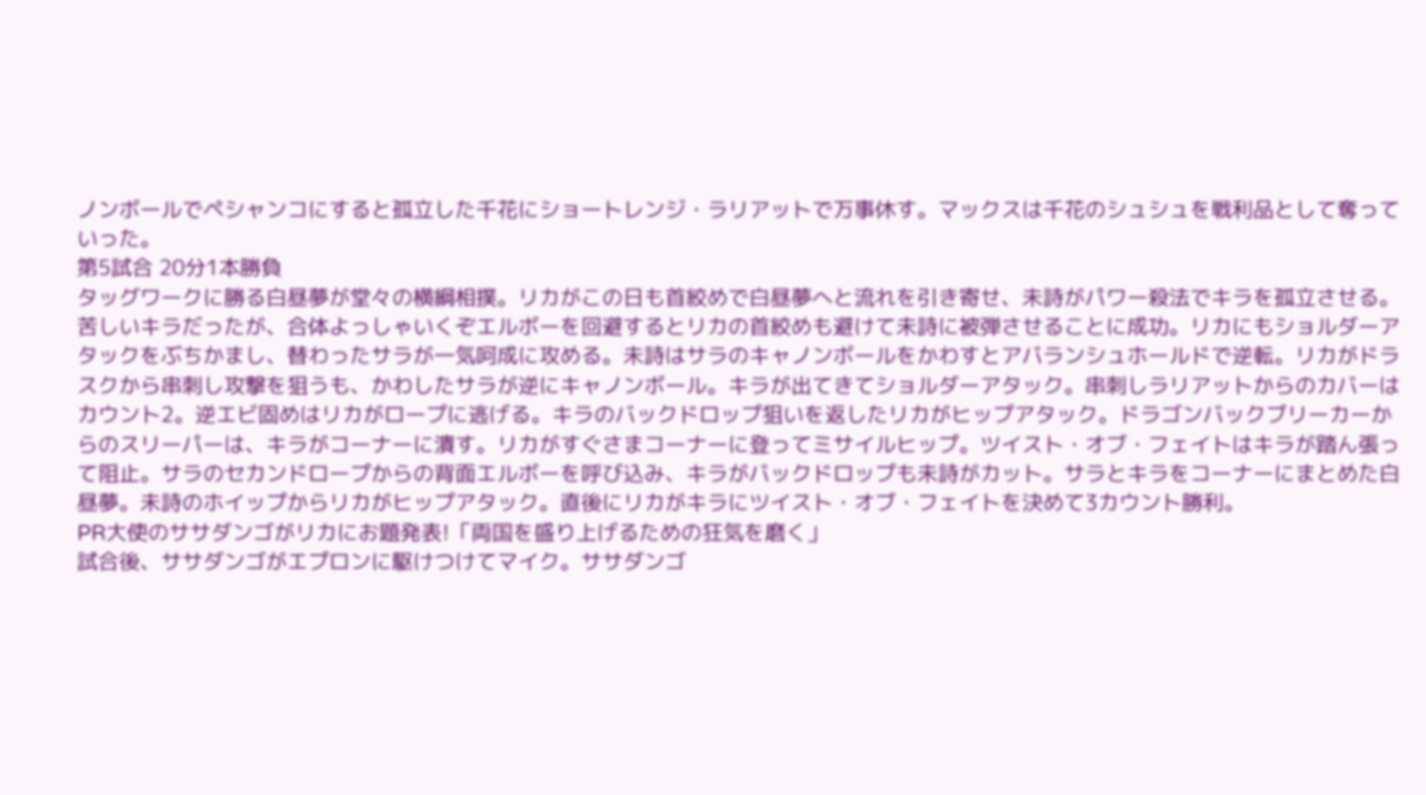ノンボールでペシャンコにすると孤立した千花にショートレンジ・ラリアットで万事休す。マックスは千花のシュシュを戦利品として奪っていった。
第5試合 20分1本勝負
タッグワークに勝る白昼夢が堂々の横綱相撲。リカがこの日も首絞めで白昼夢へと流れを引き寄せ、未詩がパワー殺法でキラを孤立させる。苦しいキラだったが、合体よっしゃいくぞエルボーを回避するとリカの首絞めも避けて未詩に被弾させることに成功。リカにもショルダーアタックをぶちかまし、替わったサラが一気呵成に攻める。未詩はサラのキャノンボールをかわすとアバランシュホールドで逆転。リカがドラスクから串刺し攻撃を狙うも、かわしたサラが逆にキャノンボール。キラが出てきてショルダーアタック。串刺しラリアットからのカバーはカウント2。逆エビ固めはリカがロープに逃げる。キラのバックドロップ狙いを返したリカがヒップアタック。ドラゴンバックブリーカーからのスリーパーは、キラがコーナーに潰す。リカがすぐさまコーナーに登ってミサイルヒップ。ツイスト・オブ・フェイトはキラが踏ん張って阻止。サラのセカンドロープからの背面エルボーを呼び込み、キラがバックドロップも未詩がカット。サラとキラをコーナーにまとめた白昼夢。未詩のホイップからリカがヒップアタック。直後にリカがキラにツイスト・オブ・フェイトを決めて3カウント勝利。
PR大使のササダンゴがリカにお題発表!「両国を盛り上げるための狂気を磨く」
試合後、ササダンゴがエプロンに駆けつけてマイク。ササダンゴ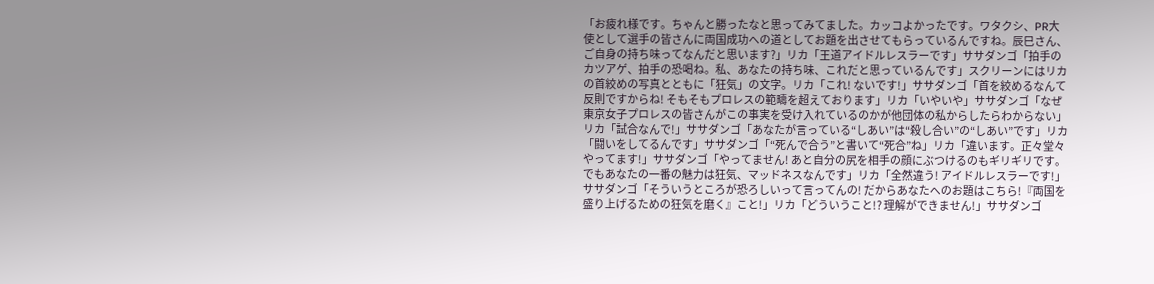「お疲れ様です。ちゃんと勝ったなと思ってみてました。カッコよかったです。ワタクシ、PR大使として選手の皆さんに両国成功への道としてお題を出させてもらっているんですね。辰巳さん、ご自身の持ち味ってなんだと思います?」リカ「王道アイドルレスラーです」ササダンゴ「拍手のカツアゲ、拍手の恐喝ね。私、あなたの持ち味、これだと思っているんです」スクリーンにはリカの首絞めの写真とともに「狂気」の文字。リカ「これ! ないです!」ササダンゴ「首を絞めるなんて反則ですからね! そもそもプロレスの範疇を超えております」リカ「いやいや」ササダンゴ「なぜ東京女子プロレスの皆さんがこの事実を受け入れているのかが他団体の私からしたらわからない」リカ「試合なんで!」ササダンゴ「あなたが言っている“しあい”は“殺し合い”の“しあい”です」リカ「闘いをしてるんです」ササダンゴ「“死んで合う”と書いて“死合”ね」リカ「違います。正々堂々やってます!」ササダンゴ「やってません! あと自分の尻を相手の顔にぶつけるのもギリギリです。でもあなたの一番の魅力は狂気、マッドネスなんです」リカ「全然違う! アイドルレスラーです!」ササダンゴ「そういうところが恐ろしいって言ってんの! だからあなたへのお題はこちら!『両国を盛り上げるための狂気を磨く』こと!」リカ「どういうこと!? 理解ができません!」ササダンゴ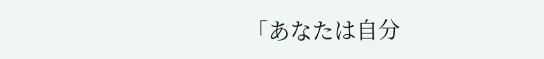「あなたは自分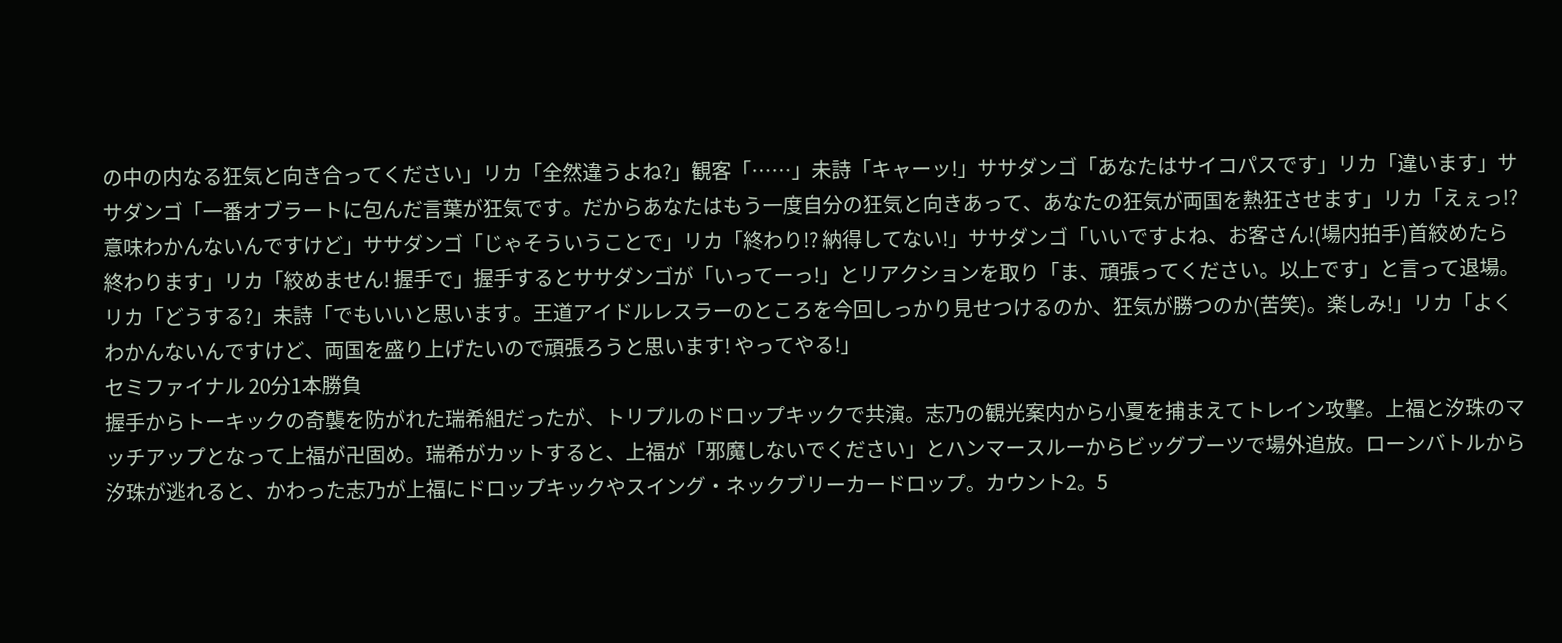の中の内なる狂気と向き合ってください」リカ「全然違うよね?」観客「……」未詩「キャーッ!」ササダンゴ「あなたはサイコパスです」リカ「違います」ササダンゴ「一番オブラートに包んだ言葉が狂気です。だからあなたはもう一度自分の狂気と向きあって、あなたの狂気が両国を熱狂させます」リカ「えぇっ!? 意味わかんないんですけど」ササダンゴ「じゃそういうことで」リカ「終わり!? 納得してない!」ササダンゴ「いいですよね、お客さん!(場内拍手)首絞めたら終わります」リカ「絞めません! 握手で」握手するとササダンゴが「いってーっ!」とリアクションを取り「ま、頑張ってください。以上です」と言って退場。リカ「どうする?」未詩「でもいいと思います。王道アイドルレスラーのところを今回しっかり見せつけるのか、狂気が勝つのか(苦笑)。楽しみ!」リカ「よくわかんないんですけど、両国を盛り上げたいので頑張ろうと思います! やってやる!」
セミファイナル 20分1本勝負
握手からトーキックの奇襲を防がれた瑞希組だったが、トリプルのドロップキックで共演。志乃の観光案内から小夏を捕まえてトレイン攻撃。上福と汐珠のマッチアップとなって上福が卍固め。瑞希がカットすると、上福が「邪魔しないでください」とハンマースルーからビッグブーツで場外追放。ローンバトルから汐珠が逃れると、かわった志乃が上福にドロップキックやスイング・ネックブリーカードロップ。カウント2。5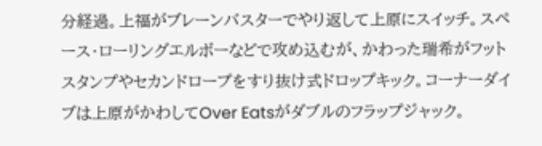分経過。上福がブレーンバスターでやり返して上原にスイッチ。スペース・ローリングエルボーなどで攻め込むが、かわった瑞希がフットスタンプやセカンドロープをすり抜け式ドロップキック。コーナーダイブは上原がかわしてOver Eatsがダブルのフラップジャック。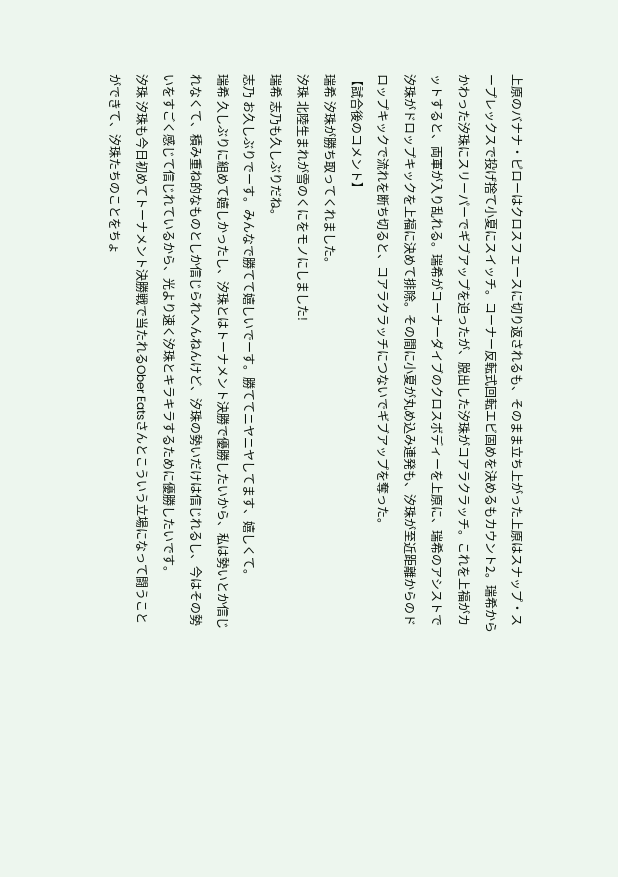上原のバナナ・ピローはクロスフェースに切り返されるも、そのまま立ち上がった上原はスナップ・スープレックスで投げ捨て小夏にスイッチ。コーナー反転式回転エビ固めを決めるもカウント2。瑞希からかわった汐珠にスリーパーでギブアップを迫ったが、脱出した汐珠がコアラクラッチ。これを上福がカットすると、両軍が入り乱れる。瑞希がコーナーダイブのクロスボディーを上原に、瑞希のアシストで汐珠がドロップキックを上福に決めて排除。その間に小夏が丸め込み連発も、汐珠が至近距離からのドロップキックで流れを断ち切ると、コアラクラッチにつないでギブアップを奪った。
【試合後のコメント】
瑞希 汐珠が勝ち取ってくれました。
汐珠 北陸生まれが雪のくにをモノにしました!
瑞希 志乃も久しぶりだね。
志乃 お久しぶりでーす。みんなで勝てて嬉しいでーす。勝ててニヤニヤしてます、嬉しくて。
瑞希 久しぶりに組めて嬉しかったし、汐珠とはトーナメント決勝で優勝したいから、私は勢いとか信じれなくて、積み重ね的なものとしか信じられへんねんけど、汐珠の勢いだけは信じれるし、今はその勢いをすごく感じて信じれているから、光より速く汐珠とキラキラするために優勝したいです。
汐珠 汐珠も今日初めてトーナメント決勝戦で当たれるOber Eatsさんとこういう立場になって闘うことができて、汐珠たちのことをちょ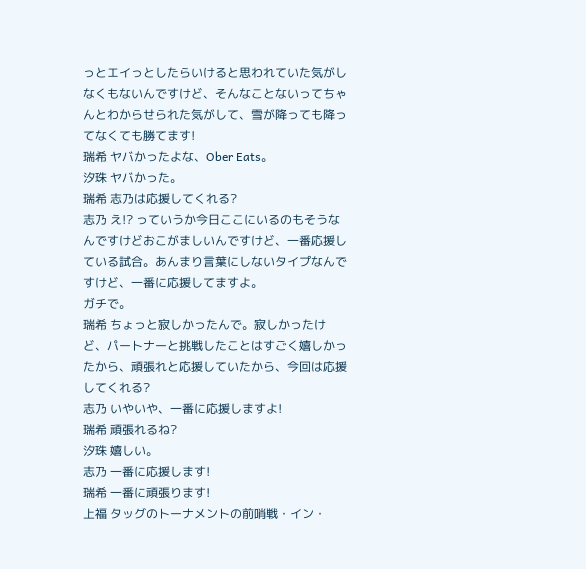っとエイっとしたらいけると思われていた気がしなくもないんですけど、そんなことないってちゃんとわからせられた気がして、雪が降っても降ってなくても勝てます!
瑞希 ヤバかったよな、Ober Eats。
汐珠 ヤバかった。
瑞希 志乃は応援してくれる?
志乃 え!? っていうか今日ここにいるのもそうなんですけどおこがましいんですけど、一番応援している試合。あんまり言葉にしないタイプなんですけど、一番に応援してますよ。
ガチで。
瑞希 ちょっと寂しかったんで。寂しかったけど、パートナーと挑戦したことはすごく嬉しかったから、頑張れと応援していたから、今回は応援してくれる?
志乃 いやいや、一番に応援しますよ!
瑞希 頑張れるね?
汐珠 嬉しい。
志乃 一番に応援します!
瑞希 一番に頑張ります!
上福 タッグのトーナメントの前哨戦・イン・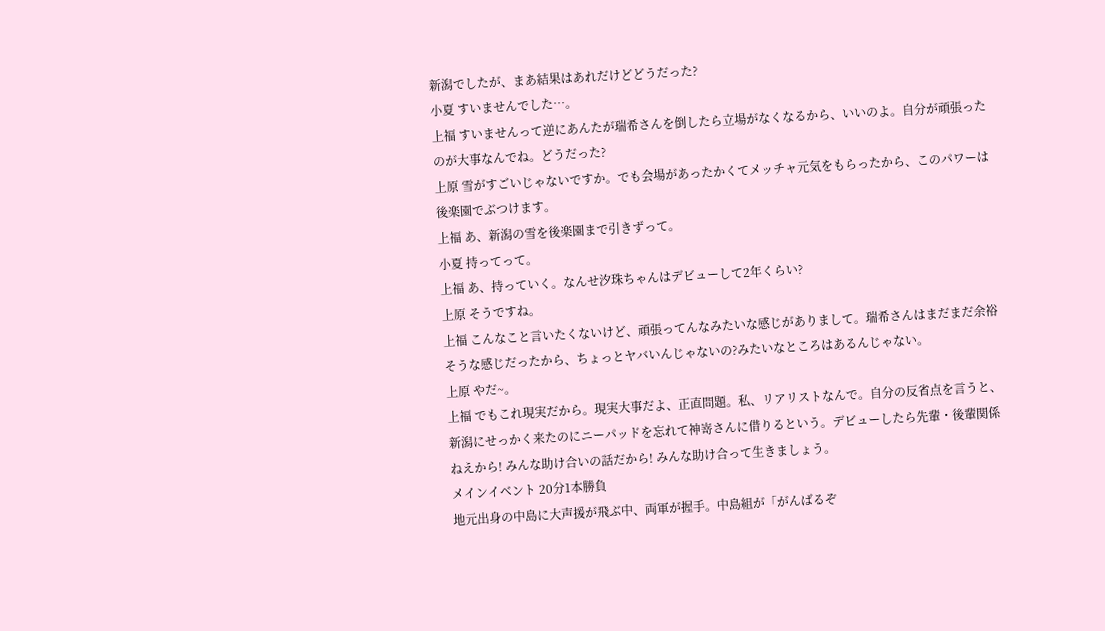新潟でしたが、まあ結果はあれだけどどうだった?
小夏 すいませんでした…。
上福 すいませんって逆にあんたが瑞希さんを倒したら立場がなくなるから、いいのよ。自分が頑張ったのが大事なんでね。どうだった?
上原 雪がすごいじゃないですか。でも会場があったかくてメッチャ元気をもらったから、このパワーは後楽園でぶつけます。
上福 あ、新潟の雪を後楽園まで引きずって。
小夏 持ってって。
上福 あ、持っていく。なんせ汐珠ちゃんはデビューして2年くらい?
上原 そうですね。
上福 こんなこと言いたくないけど、頑張ってんなみたいな感じがありまして。瑞希さんはまだまだ余裕そうな感じだったから、ちょっとヤバいんじゃないの?みたいなところはあるんじゃない。
上原 やだ~。
上福 でもこれ現実だから。現実大事だよ、正直問題。私、リアリストなんで。自分の反省点を言うと、新潟にせっかく来たのにニーパッドを忘れて神嵜さんに借りるという。デビューしたら先輩・後輩関係ねえから! みんな助け合いの話だから! みんな助け合って生きましょう。
メインイベント 20分1本勝負
地元出身の中島に大声援が飛ぶ中、両軍が握手。中島組が「がんばるぞ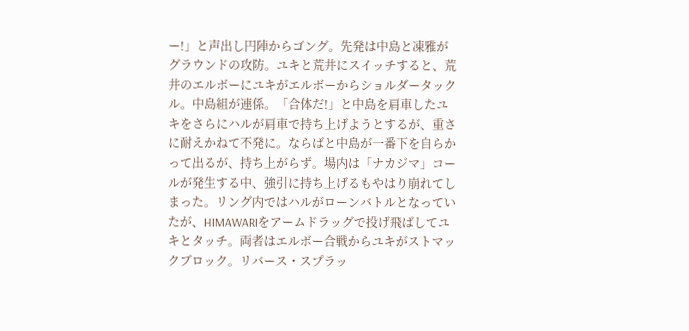ー!」と声出し円陣からゴング。先発は中島と凍雅がグラウンドの攻防。ユキと荒井にスイッチすると、荒井のエルボーにユキがエルボーからショルダータックル。中島組が連係。「合体だ!」と中島を肩車したユキをさらにハルが肩車で持ち上げようとするが、重さに耐えかねて不発に。ならばと中島が一番下を自らかって出るが、持ち上がらず。場内は「ナカジマ」コールが発生する中、強引に持ち上げるもやはり崩れてしまった。リング内ではハルがローンバトルとなっていたが、HIMAWARIをアームドラッグで投げ飛ばしてユキとタッチ。両者はエルボー合戦からユキがストマックブロック。リバース・スプラッ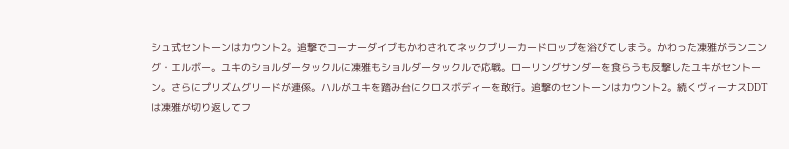シュ式セントーンはカウント2。追撃でコーナーダイブもかわされてネックブリーカードロップを浴びてしまう。かわった凍雅がランニング・エルボー。ユキのショルダータックルに凍雅もショルダータックルで応戦。ローリングサンダーを食らうも反撃したユキがセントーン。さらにプリズムグリードが連係。ハルがユキを踏み台にクロスボディーを敢行。追撃のセントーンはカウント2。続くヴィーナスDDTは凍雅が切り返してフ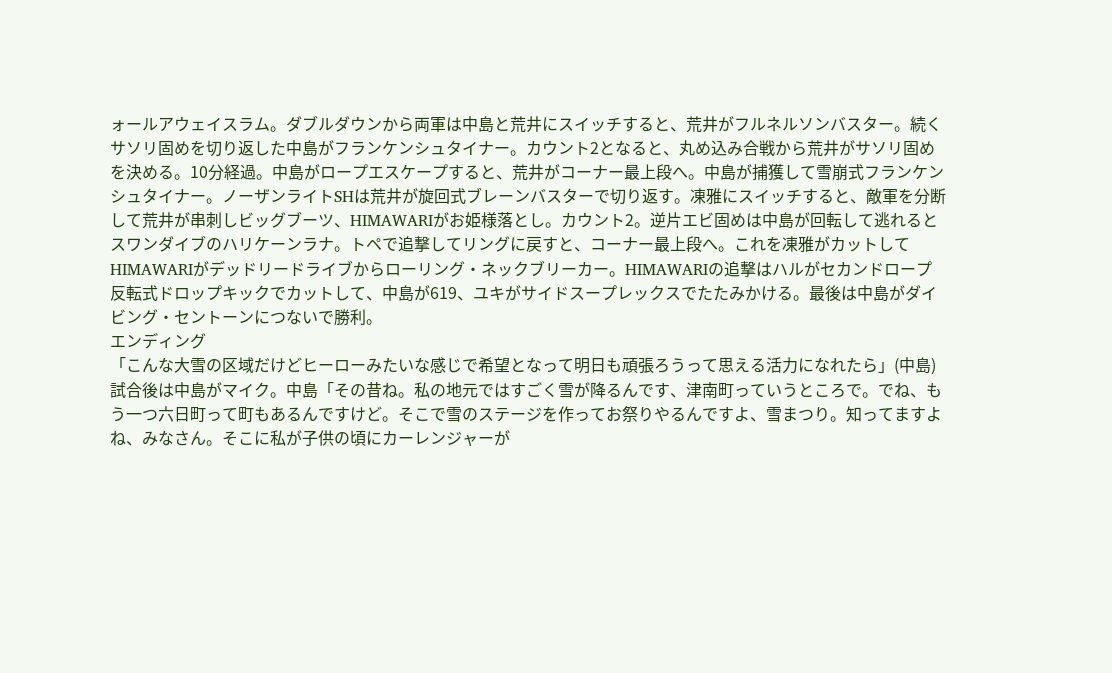ォールアウェイスラム。ダブルダウンから両軍は中島と荒井にスイッチすると、荒井がフルネルソンバスター。続くサソリ固めを切り返した中島がフランケンシュタイナー。カウント2となると、丸め込み合戦から荒井がサソリ固めを決める。10分経過。中島がロープエスケープすると、荒井がコーナー最上段へ。中島が捕獲して雪崩式フランケンシュタイナー。ノーザンライトSHは荒井が旋回式ブレーンバスターで切り返す。凍雅にスイッチすると、敵軍を分断して荒井が串刺しビッグブーツ、HIMAWARIがお姫様落とし。カウント2。逆片エビ固めは中島が回転して逃れるとスワンダイブのハリケーンラナ。トペで追撃してリングに戻すと、コーナー最上段へ。これを凍雅がカットしてHIMAWARIがデッドリードライブからローリング・ネックブリーカー。HIMAWARIの追撃はハルがセカンドロープ反転式ドロップキックでカットして、中島が619、ユキがサイドスープレックスでたたみかける。最後は中島がダイビング・セントーンにつないで勝利。
エンディング
「こんな大雪の区域だけどヒーローみたいな感じで希望となって明日も頑張ろうって思える活力になれたら」(中島)
試合後は中島がマイク。中島「その昔ね。私の地元ではすごく雪が降るんです、津南町っていうところで。でね、もう一つ六日町って町もあるんですけど。そこで雪のステージを作ってお祭りやるんですよ、雪まつり。知ってますよね、みなさん。そこに私が子供の頃にカーレンジャーが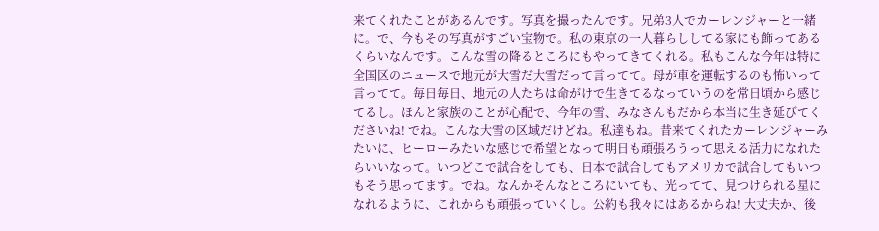来てくれたことがあるんです。写真を撮ったんです。兄弟3人でカーレンジャーと一緒に。で、今もその写真がすごい宝物で。私の東京の一人暮らししてる家にも飾ってあるくらいなんです。こんな雪の降るところにもやってきてくれる。私もこんな今年は特に全国区のニュースで地元が大雪だ大雪だって言ってて。母が車を運転するのも怖いって言ってて。毎日毎日、地元の人たちは命がけで生きてるなっていうのを常日頃から感じてるし。ほんと家族のことが心配で、今年の雪、みなさんもだから本当に生き延びてくださいね! でね。こんな大雪の区域だけどね。私達もね。昔来てくれたカーレンジャーみたいに、ヒーローみたいな感じで希望となって明日も頑張ろうって思える活力になれたらいいなって。いつどこで試合をしても、日本で試合してもアメリカで試合してもいつもそう思ってます。でね。なんかそんなところにいても、光ってて、見つけられる星になれるように、これからも頑張っていくし。公約も我々にはあるからね! 大丈夫か、後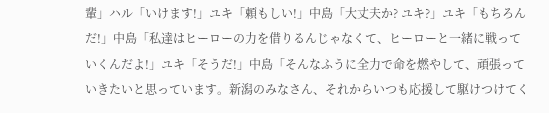輩」ハル「いけます!」ユキ「頼もしい!」中島「大丈夫か? ユキ?」ユキ「もちろんだ!」中島「私達はヒーローの力を借りるんじゃなくて、ヒーローと一緒に戦っていくんだよ!」ユキ「そうだ!」中島「そんなふうに全力で命を燃やして、頑張っていきたいと思っています。新潟のみなさん、それからいつも応援して駆けつけてく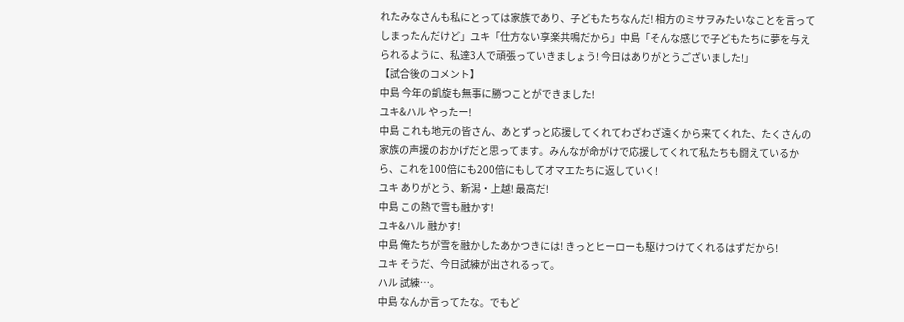れたみなさんも私にとっては家族であり、子どもたちなんだ! 相方のミサヲみたいなことを言ってしまったんだけど」ユキ「仕方ない享楽共鳴だから」中島「そんな感じで子どもたちに夢を与えられるように、私達3人で頑張っていきましょう! 今日はありがとうございました!」
【試合後のコメント】
中島 今年の凱旋も無事に勝つことができました!
ユキ&ハル やったー!
中島 これも地元の皆さん、あとずっと応援してくれてわざわざ遠くから来てくれた、たくさんの家族の声援のおかげだと思ってます。みんなが命がけで応援してくれて私たちも闘えているから、これを100倍にも200倍にもしてオマエたちに返していく!
ユキ ありがとう、新潟・上越! 最高だ!
中島 この熱で雪も融かす!
ユキ&ハル 融かす!
中島 俺たちが雪を融かしたあかつきには! きっとヒーローも駆けつけてくれるはずだから!
ユキ そうだ、今日試練が出されるって。
ハル 試練…。
中島 なんか言ってたな。でもど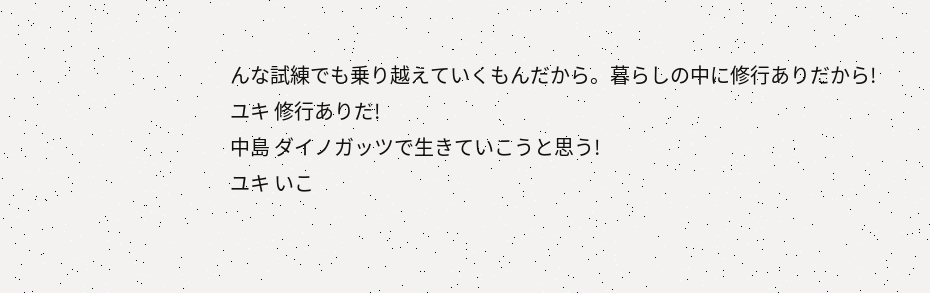んな試練でも乗り越えていくもんだから。暮らしの中に修行ありだから!
ユキ 修行ありだ!
中島 ダイノガッツで生きていこうと思う!
ユキ いこ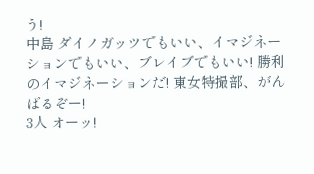う!
中島 ダイノガッツでもいい、イマジネーションでもいい、ブレイブでもいい! 勝利のイマジネーションだ! 東女特撮部、がんばるぞー!
3人 オーッ!